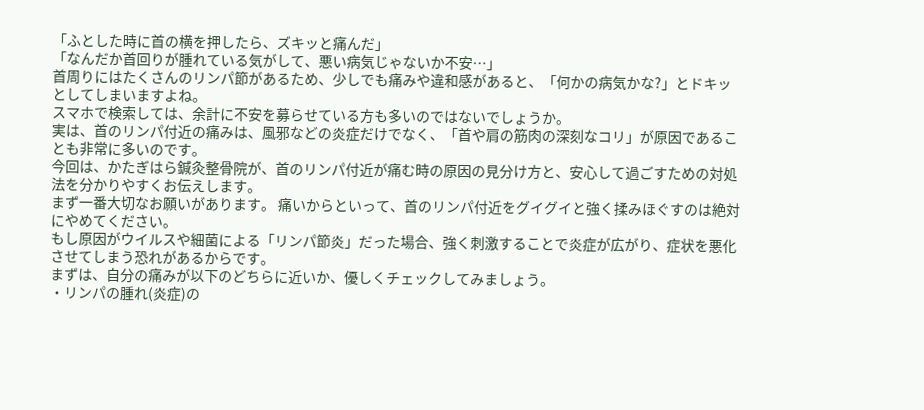「ふとした時に首の横を押したら、ズキッと痛んだ」
「なんだか首回りが腫れている気がして、悪い病気じゃないか不安…」
首周りにはたくさんのリンパ節があるため、少しでも痛みや違和感があると、「何かの病気かな?」とドキッとしてしまいますよね。
スマホで検索しては、余計に不安を募らせている方も多いのではないでしょうか。
実は、首のリンパ付近の痛みは、風邪などの炎症だけでなく、「首や肩の筋肉の深刻なコリ」が原因であることも非常に多いのです。
今回は、かたぎはら鍼灸整骨院が、首のリンパ付近が痛む時の原因の見分け方と、安心して過ごすための対処法を分かりやすくお伝えします。
まず一番大切なお願いがあります。 痛いからといって、首のリンパ付近をグイグイと強く揉みほぐすのは絶対にやめてください。
もし原因がウイルスや細菌による「リンパ節炎」だった場合、強く刺激することで炎症が広がり、症状を悪化させてしまう恐れがあるからです。
まずは、自分の痛みが以下のどちらに近いか、優しくチェックしてみましょう。
・リンパの腫れ(炎症)の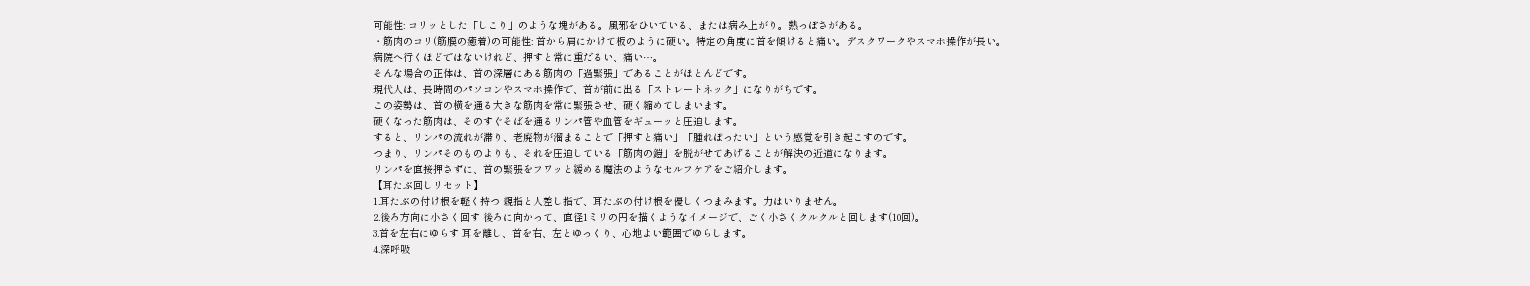可能性: コリッとした「しこり」のような塊がある。風邪をひいている、または病み上がり。熱っぽさがある。
・筋肉のコリ(筋膜の癒着)の可能性: 首から肩にかけて板のように硬い。特定の角度に首を傾けると痛い。デスクワークやスマホ操作が長い。
病院へ行くほどではないけれど、押すと常に重だるい、痛い…。
そんな場合の正体は、首の深層にある筋肉の「過緊張」であることがほとんどです。
現代人は、長時間のパソコンやスマホ操作で、首が前に出る「ストレートネック」になりがちです。
この姿勢は、首の横を通る大きな筋肉を常に緊張させ、硬く縮めてしまいます。
硬くなった筋肉は、そのすぐそばを通るリンパ管や血管をギューッと圧迫します。
すると、リンパの流れが滞り、老廃物が溜まることで「押すと痛い」「腫れぼったい」という感覚を引き起こすのです。
つまり、リンパそのものよりも、それを圧迫している「筋肉の鎧」を脱がせてあげることが解決の近道になります。
リンパを直接押さずに、首の緊張をフワッと緩める魔法のようなセルフケアをご紹介します。
【耳たぶ回しリセット】
1.耳たぶの付け根を軽く持つ 親指と人差し指で、耳たぶの付け根を優しくつまみます。力はいりません。
2.後ろ方向に小さく回す 後ろに向かって、直径1ミリの円を描くようなイメージで、ごく小さくクルクルと回します(10回)。
3.首を左右にゆらす 耳を離し、首を右、左とゆっくり、心地よい範囲でゆらします。
4.深呼吸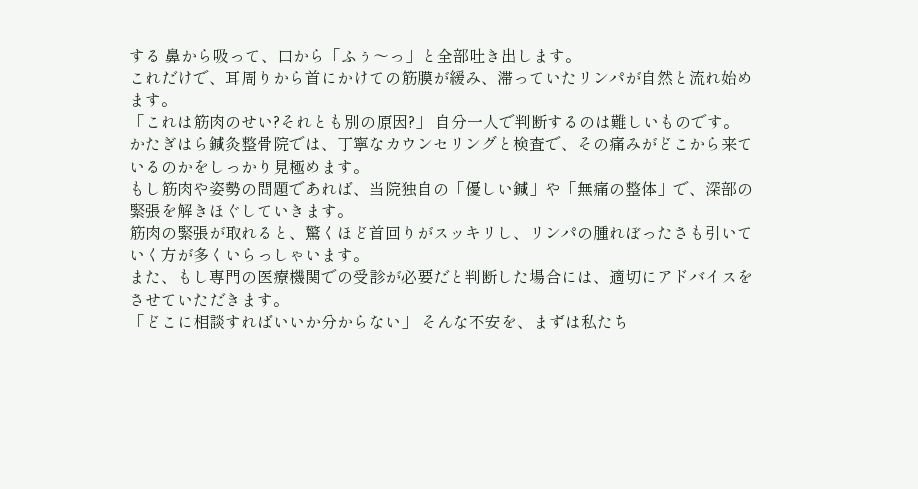する 鼻から吸って、口から「ふぅ〜っ」と全部吐き出します。
これだけで、耳周りから首にかけての筋膜が緩み、滞っていたリンパが自然と流れ始めます。
「これは筋肉のせい?それとも別の原因?」 自分一人で判断するのは難しいものです。
かたぎはら鍼灸整骨院では、丁寧なカウンセリングと検査で、その痛みがどこから来ているのかをしっかり見極めます。
もし筋肉や姿勢の問題であれば、当院独自の「優しい鍼」や「無痛の整体」で、深部の緊張を解きほぐしていきます。
筋肉の緊張が取れると、驚くほど首回りがスッキリし、リンパの腫れぼったさも引いていく方が多くいらっしゃいます。
また、もし専門の医療機関での受診が必要だと判断した場合には、適切にアドバイスをさせていただきます。
「どこに相談すればいいか分からない」 そんな不安を、まずは私たち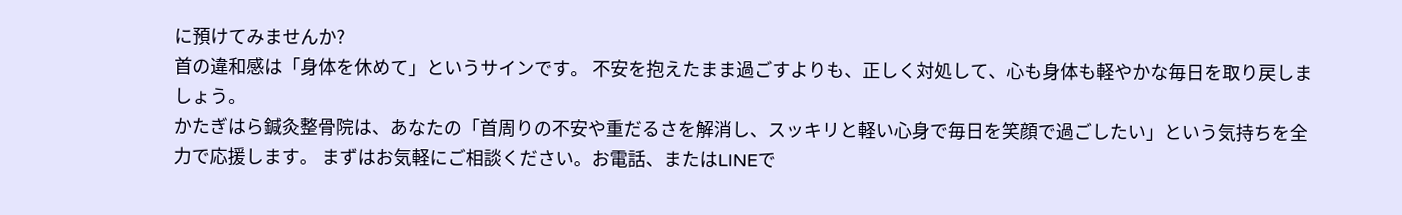に預けてみませんか?
首の違和感は「身体を休めて」というサインです。 不安を抱えたまま過ごすよりも、正しく対処して、心も身体も軽やかな毎日を取り戻しましょう。
かたぎはら鍼灸整骨院は、あなたの「首周りの不安や重だるさを解消し、スッキリと軽い心身で毎日を笑顔で過ごしたい」という気持ちを全力で応援します。 まずはお気軽にご相談ください。お電話、またはLINEで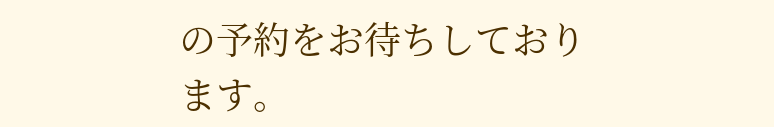の予約をお待ちしております。